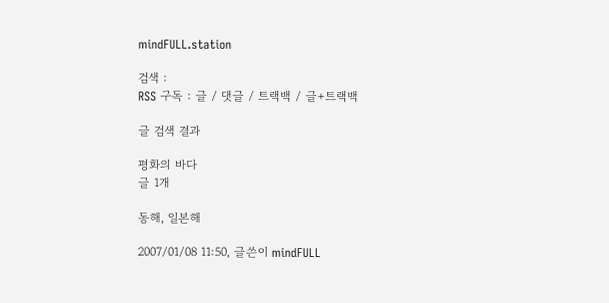mindFULL.station

검색 :
RSS 구독 : 글 / 댓글 / 트랙백 / 글+트랙백

글 검색 결과

평화의 바다
글 1개

동해, 일본해

2007/01/08 11:50, 글쓴이 mindFULL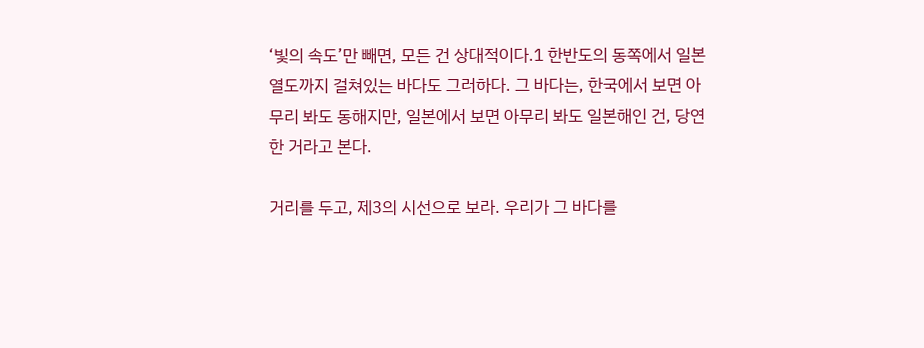‘빛의 속도’만 빼면, 모든 건 상대적이다.1 한반도의 동쪽에서 일본 열도까지 걸쳐있는 바다도 그러하다. 그 바다는, 한국에서 보면 아무리 봐도 동해지만, 일본에서 보면 아무리 봐도 일본해인 건, 당연한 거라고 본다.

거리를 두고, 제3의 시선으로 보라. 우리가 그 바다를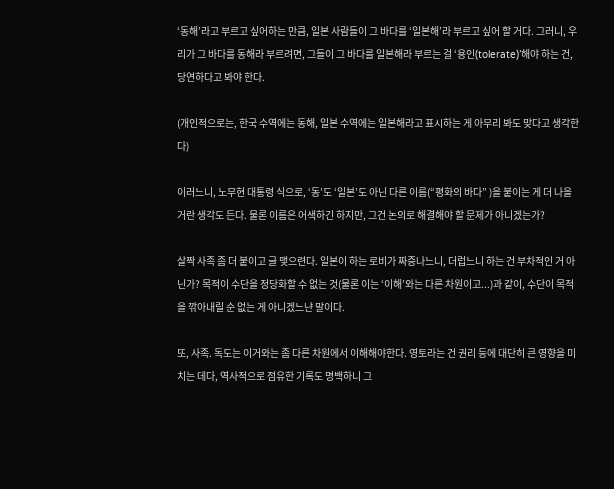‘동해’라고 부르고 싶어하는 만큼, 일본 사람들이 그 바다를 ‘일본해’라 부르고 싶어 할 거다. 그러니, 우리가 그 바다를 동해라 부르려면, 그들이 그 바다를 일본해라 부르는 걸 ‘용인(tolerate)’해야 하는 건, 당연하다고 봐야 한다.

(개인적으로는, 한국 수역에는 동해, 일본 수역에는 일본해라고 표시하는 게 아무리 봐도 맞다고 생각한다)

이러느니, 노무현 대통령 식으로, ‘동’도 ‘일본’도 아닌 다른 이름(“평화의 바다” )을 붙이는 게 더 나을 거란 생각도 든다. 물론 이름은 어색하긴 하지만, 그건 논의로 해결해야 할 문제가 아니겠는가?

살짝 사족 좀 더 붙이고 글 맺으련다. 일본이 하는 로비가 짜증나느니, 더럽느니 하는 건 부차적인 거 아닌가? 목적이 수단을 정당화할 수 없는 것(물론 이는 ‘이해’와는 다른 차원이고...)과 같이, 수단이 목적을 깎아내릴 순 없는 게 아니겠느냔 말이다.

또, 사족. 독도는 이거와는 좀 다른 차원에서 이해해야한다. 영토라는 건 권리 등에 대단히 큰 영향을 미치는 데다, 역사적으로 점유한 기록도 명백하니 그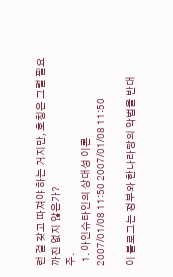런 걸 갖고 따져야 하는 거지만, 호칭은 그럴 필요까진 없지 않은가?
주.
  1. 아인슈타인의 상대성 이론
2007/01/08 11:50 2007/01/08 11:50

이 블로그는 정부와 한나라당의 악법을 반대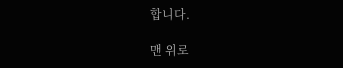합니다.

맨 위로